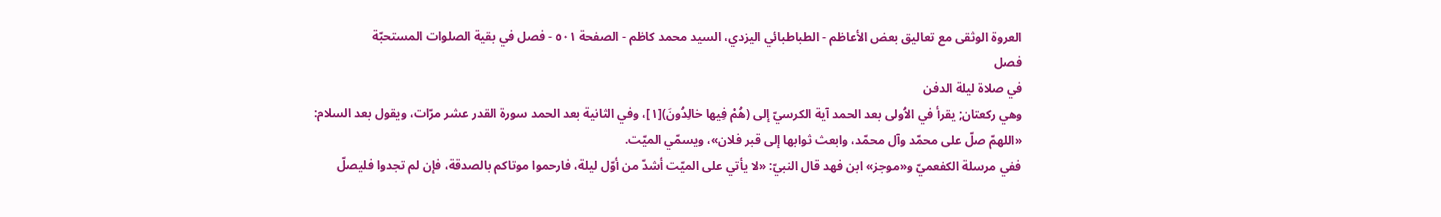العروة الوثقى مع تعاليق بعض الأعاظم - الطباطبائي اليزدي، السيد محمد كاظم - الصفحة ٥٠١ - فصل في بقية الصلوات المستحبّة
فصل
في صلاة ليلة الدفن
وهي ركعتان; يقرأ في الاُولى بعد الحمد آية الكرسيّ إلى (هُمْ فِيها خالِدُونَ)[١]، وفي الثانية بعد الحمد سورة القدر عشر مرّات، ويقول بعد السلام: «اللهمّ صلّ على محمّد وآل محمّد، وابعث ثوابها إلى قبر فلان»، ويسمّي الميّت.
ففي مرسلة الكفعميّ و«موجز» ابن فهد قال النبيّ: «لا يأتي على الميّت أشدّ من أوّل ليلة، فارحموا موتاكم بالصدقة، فإن لم تجدوا فليصلّ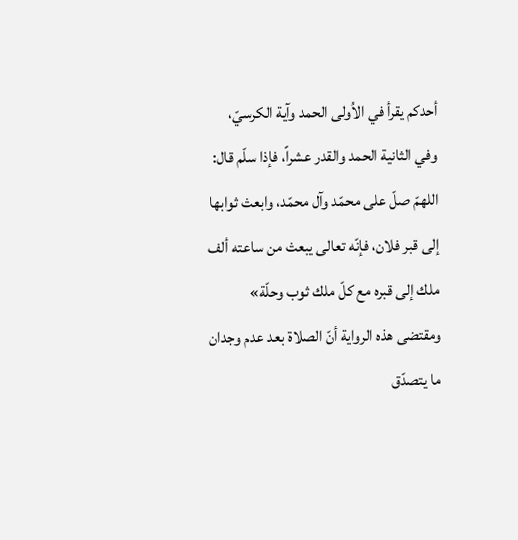أحدكم يقرأ في الاُولى الحمد وآية الكرسيّ، وفي الثانية الحمد والقدر عشراً، فإذا سلّم قال: اللهمّ صلّ على محمّد وآل محمّد، وابعث ثوابها إلى قبر فلان، فإنّه تعالى يبعث من ساعته ألف ملك إلى قبره مع كلّ ملك ثوب وحلّة» ومقتضى هذه الرواية أنّ الصلاة بعد عدم وجدان ما يتصدّق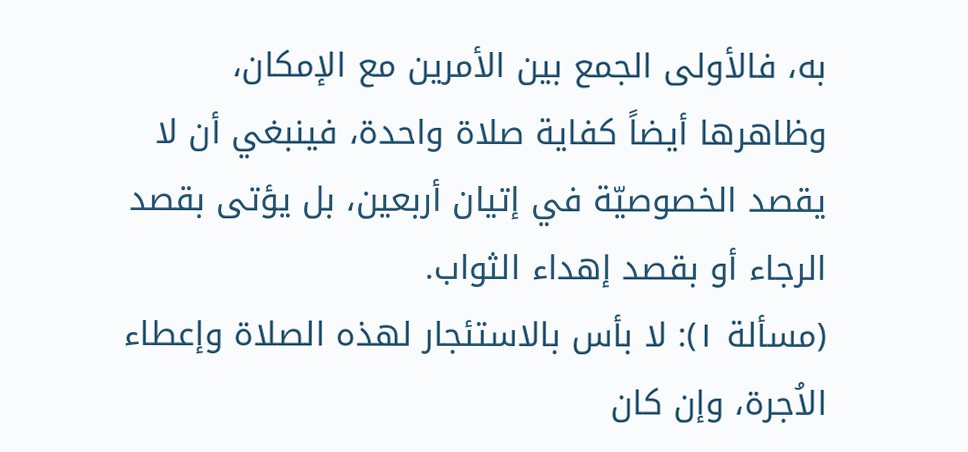به، فالأولى الجمع بين الأمرين مع الإمكان، وظاهرها أيضاً كفاية صلاة واحدة، فينبغي أن لا يقصد الخصوصيّة في إتيان أربعين، بل يؤتى بقصد الرجاء أو بقصد إهداء الثواب.
(مسألة ١): لا بأس بالاستئجار لهذه الصلاة وإعطاء الاُجرة، وإن كان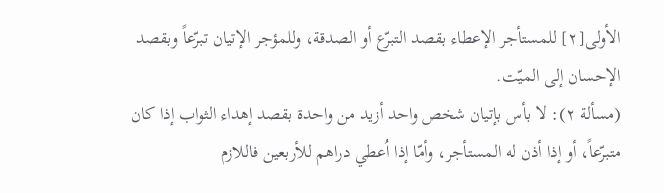الأولى[٢] للمستأجر الإعطاء بقصد التبرّع أو الصدقة، وللمؤجر الإتيان تبرّعاً وبقصد الإحسان إلى الميّت.
(مسألة ٢): لا بأس بإتيان شخص واحد أزيد من واحدة بقصد إهداء الثواب إذا كان متبرّعاً، أو إذا أذن له المستأجر، وأمّا إذا اُعطي دراهم للأربعين فاللازم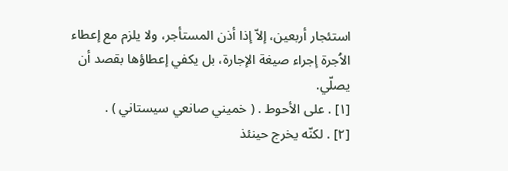استئجار أربعين، إلاّ إذا أذن المستأجر، ولا يلزم مع إعطاء الاُجرة إجراء صيغة الإجارة، بل يكفي إعطاؤها بقصد أن يصلّي.
[١] . على الأحوط . ( خميني صانعي سيستاني ) .
[٢] . لكنّه يخرج حينئذ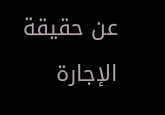عن حقيقة الإجارة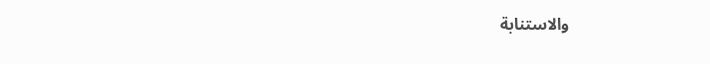والاستنابة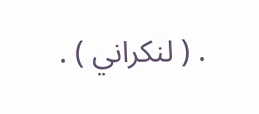. ( لنكراني ) .